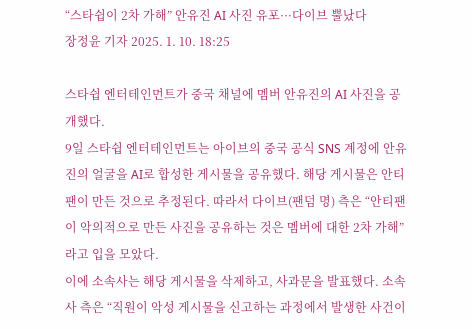“스타쉽이 2차 가해” 안유진 AI 사진 유포···다이브 뿔났다
장정윤 기자 2025. 1. 10. 18:25

스타쉽 엔터테인먼트가 중국 채널에 멤버 안유진의 AI 사진을 공개했다.
9일 스타쉽 엔터테인먼트는 아이브의 중국 공식 SNS 계정에 안유진의 얼굴을 AI로 합성한 게시물을 공유했다. 해당 게시물은 안티팬이 만든 것으로 추정된다. 따라서 다이브(팬덤 명) 측은 “안티팬이 악의적으로 만든 사진을 공유하는 것은 멤버에 대한 2차 가해”라고 입을 모았다.
이에 소속사는 해당 게시물을 삭제하고, 사과문을 발표했다. 소속사 측은 “직원이 악성 게시물을 신고하는 과정에서 발생한 사건이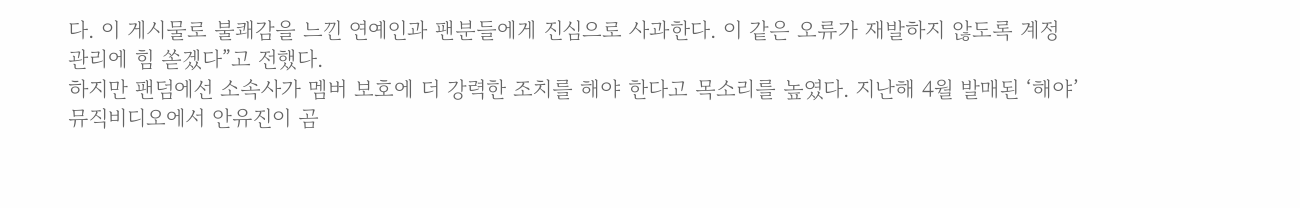다. 이 게시물로 불쾌감을 느낀 연예인과 팬분들에게 진심으로 사과한다. 이 같은 오류가 재발하지 않도록 계정 관리에 힘 쏟겠다”고 전했다.
하지만 팬덤에선 소속사가 멤버 보호에 더 강력한 조치를 해야 한다고 목소리를 높였다. 지난해 4월 발매된 ‘해야’ 뮤직비디오에서 안유진이 곰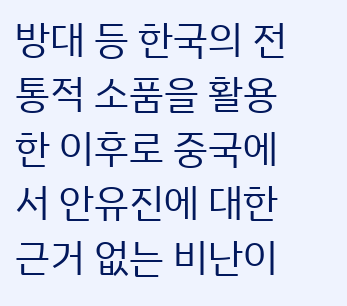방대 등 한국의 전통적 소품을 활용한 이후로 중국에서 안유진에 대한 근거 없는 비난이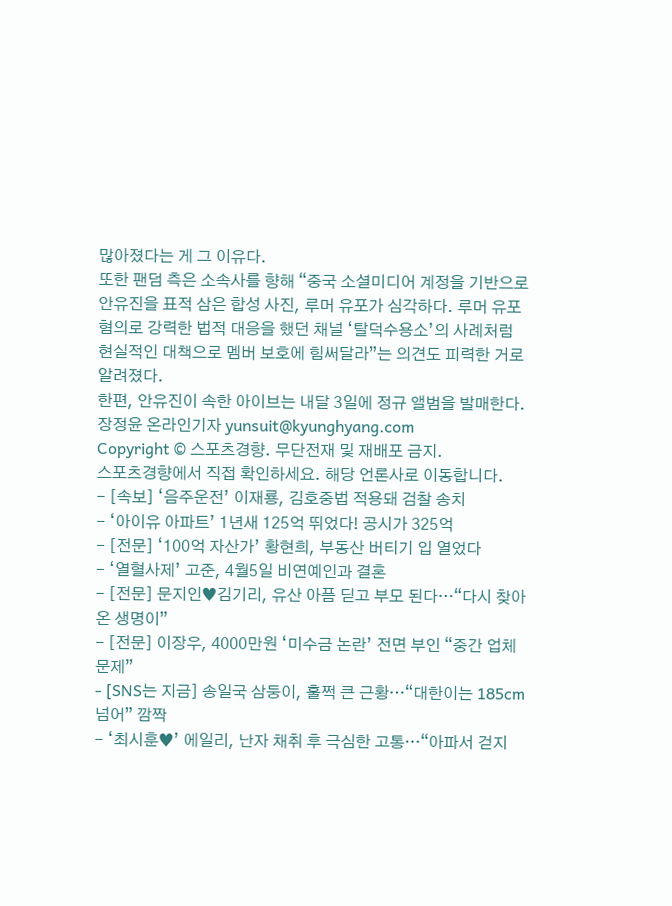많아졌다는 게 그 이유다.
또한 팬덤 측은 소속사를 향해 “중국 소셜미디어 계정을 기반으로 안유진을 표적 삼은 합성 사진, 루머 유포가 심각하다. 루머 유포 혐의로 강력한 법적 대응을 했던 채널 ‘탈덕수용소’의 사례처럼 현실적인 대책으로 멤버 보호에 힘써달라”는 의견도 피력한 거로 알려졌다.
한편, 안유진이 속한 아이브는 내달 3일에 정규 앨범을 발매한다.
장정윤 온라인기자 yunsuit@kyunghyang.com
Copyright © 스포츠경향. 무단전재 및 재배포 금지.
스포츠경향에서 직접 확인하세요. 해당 언론사로 이동합니다.
- [속보] ‘음주운전’ 이재룡, 김호중법 적용돼 검찰 송치
- ‘아이유 아파트’ 1년새 125억 뛰었다! 공시가 325억
- [전문] ‘100억 자산가’ 황현희, 부동산 버티기 입 열었다
- ‘열혈사제’ 고준, 4월5일 비연예인과 결혼
- [전문] 문지인♥김기리, 유산 아픔 딛고 부모 된다…“다시 찾아온 생명이”
- [전문] 이장우, 4000만원 ‘미수금 논란’ 전면 부인 “중간 업체 문제”
- [SNS는 지금] 송일국 삼둥이, 훌쩍 큰 근황…“대한이는 185cm 넘어” 깜짝
- ‘최시훈♥’ 에일리, 난자 채취 후 극심한 고통…“아파서 걷지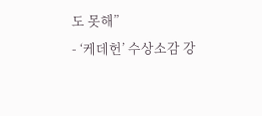도 못해”
- ‘케데헌’ 수상소감 강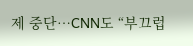제 중단…CNN도 “부끄럽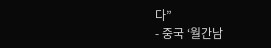다”
- 중국 ‘월간남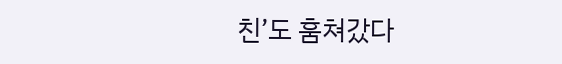친’도 훔쳐갔다